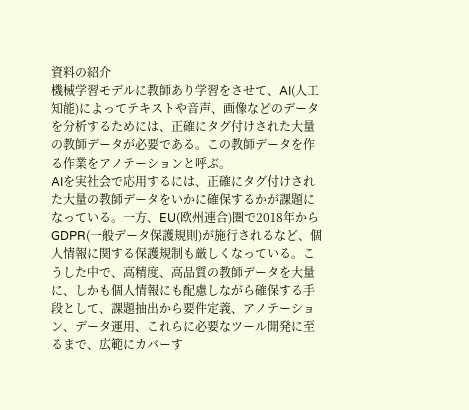資料の紹介
機械学習モデルに教師あり学習をさせて、AI(人工知能)によってテキストや音声、画像などのデータを分析するためには、正確にタグ付けされた大量の教師データが必要である。この教師データを作る作業をアノテーションと呼ぶ。
AIを実社会で応用するには、正確にタグ付けされた大量の教師データをいかに確保するかが課題になっている。一方、EU(欧州連合)圏で2018年からGDPR(一般データ保護規則)が施行されるなど、個人情報に関する保護規制も厳しくなっている。こうした中で、高精度、高品質の教師データを大量に、しかも個人情報にも配慮しながら確保する手段として、課題抽出から要件定義、アノテーション、データ運用、これらに必要なツール開発に至るまで、広範にカバーす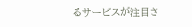るサービスが注目さ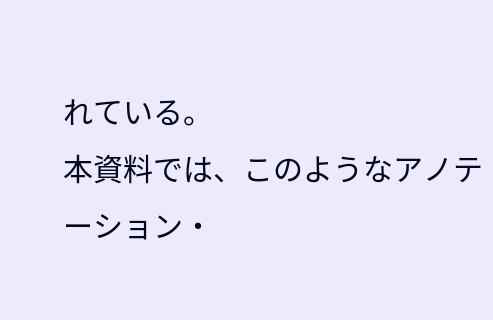れている。
本資料では、このようなアノテーション・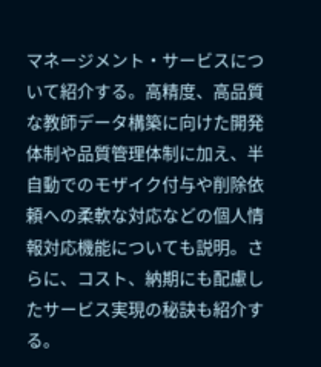マネージメント・サービスについて紹介する。高精度、高品質な教師データ構築に向けた開発体制や品質管理体制に加え、半自動でのモザイク付与や削除依頼への柔軟な対応などの個人情報対応機能についても説明。さらに、コスト、納期にも配慮したサービス実現の秘訣も紹介する。